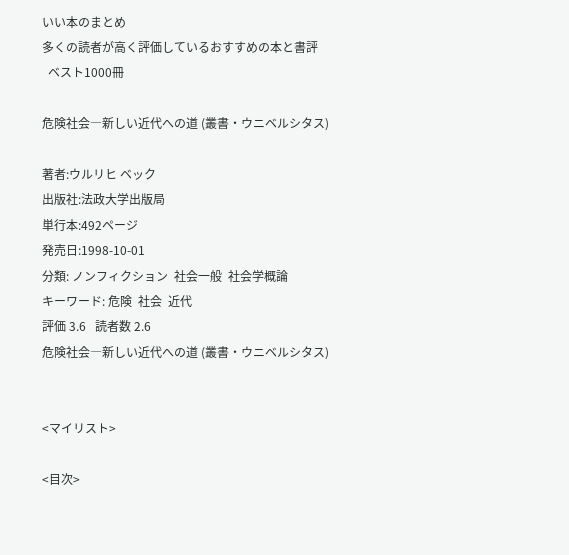いい本のまとめ
多くの読者が高く評価しているおすすめの本と書評
  ベスト1000冊

危険社会―新しい近代への道 (叢書・ウニベルシタス)

著者:ウルリヒ ベック
出版社:法政大学出版局
単行本:492ページ
発売日:1998-10-01
分類: ノンフィクション  社会一般  社会学概論
キーワード: 危険  社会  近代
評価 3.6   読者数 2.6
危険社会―新しい近代への道 (叢書・ウニベルシタス)


<マイリスト>

<目次>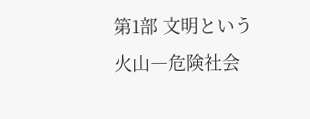第1部 文明という火山―危険社会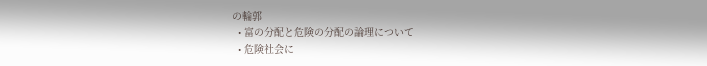の輪郭
  • 富の分配と危険の分配の論理について
  • 危険社会に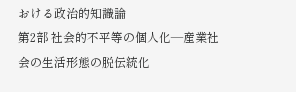おける政治的知識論
第2部 社会的不平等の個人化―産業社会の生活形態の脱伝統化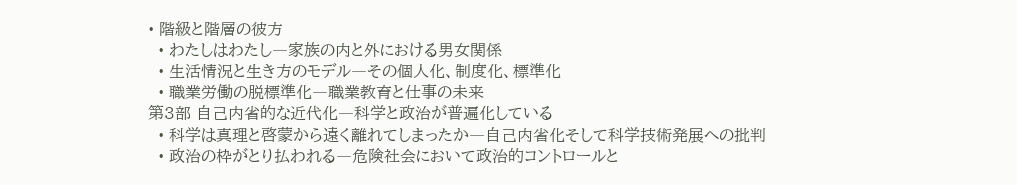• 階級と階層の彼方
  • わたしはわたし―家族の内と外における男女関係
  • 生活情況と生き方のモデル―その個人化、制度化、標準化
  • 職業労働の脱標準化―職業教育と仕事の未来
第3部 自己内省的な近代化―科学と政治が普遍化している
  • 科学は真理と啓蒙から遠く離れてしまったか―自己内省化そして科学技術発展への批判
  • 政治の枠がとり払われる―危険社会において政治的コントロールと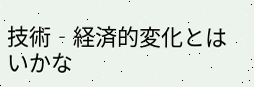技術‐経済的変化とはいかな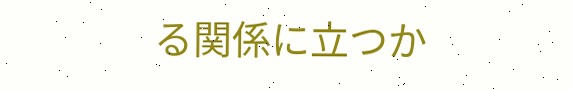る関係に立つか